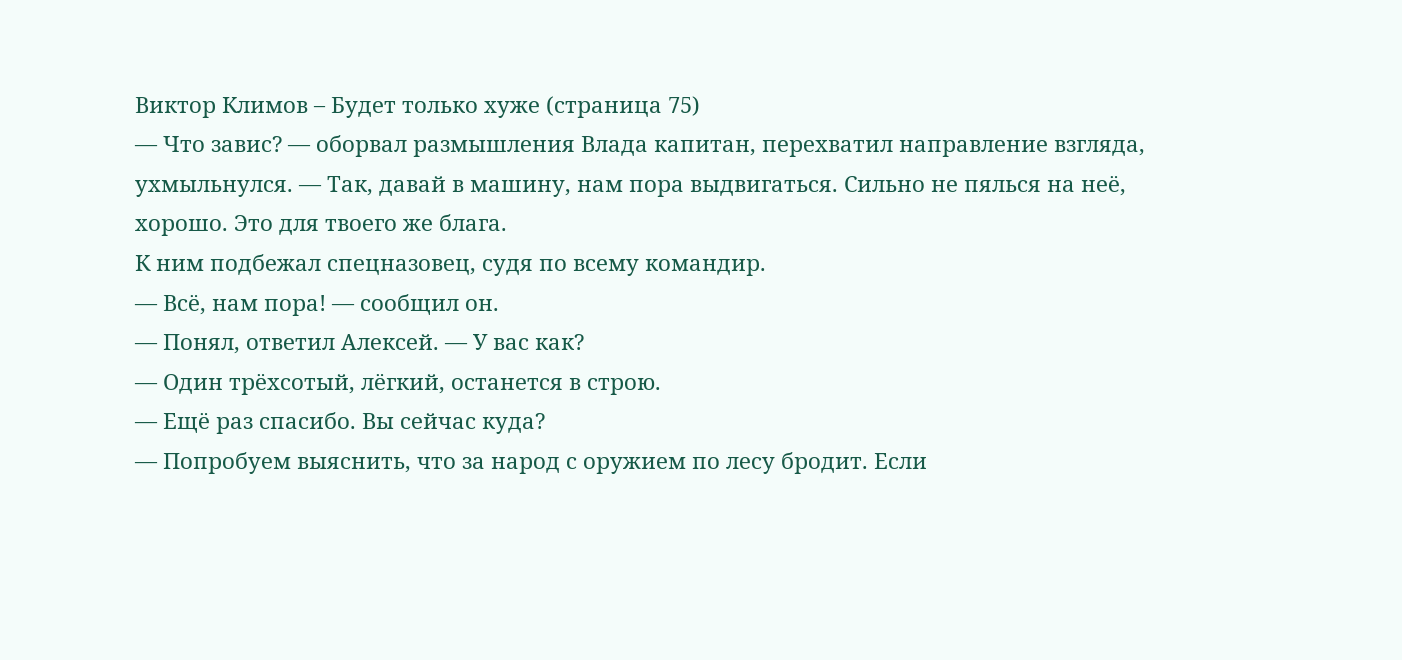Виктор Климов – Будет только хуже (страница 75)
— Что завис? — оборвал размышления Влада капитан, перехватил направление взгляда, ухмыльнулся. — Так, давай в машину, нам пора выдвигаться. Сильно не пялься на неё, хорошо. Это для твоего же блага.
К ним подбежал спецназовец, судя по всему командир.
— Всё, нам пора! — сообщил он.
— Понял, ответил Алексей. — У вас как?
— Один трёхсотый, лёгкий, останется в строю.
— Ещё раз спасибо. Вы сейчас куда?
— Попробуем выяснить, что за народ с оружием по лесу бродит. Если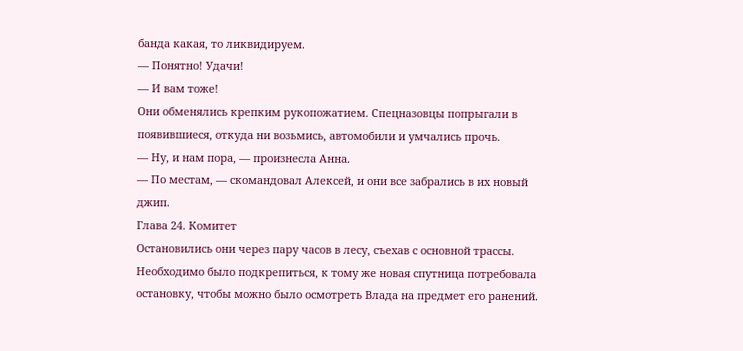банда какая, то ликвидируем.
— Понятно! Удачи!
— И вам тоже!
Они обменялись крепким рукопожатием. Спецназовцы попрыгали в появившиеся, откуда ни возьмись, автомобили и умчались прочь.
— Ну, и нам пора, — произнесла Анна.
— По местам, — скомандовал Алексей, и они все забрались в их новый джип.
Глава 24. Комитет
Остановились они через пару часов в лесу, съехав с основной трассы. Необходимо было подкрепиться, к тому же новая спутница потребовала остановку, чтобы можно было осмотреть Влада на предмет его ранений.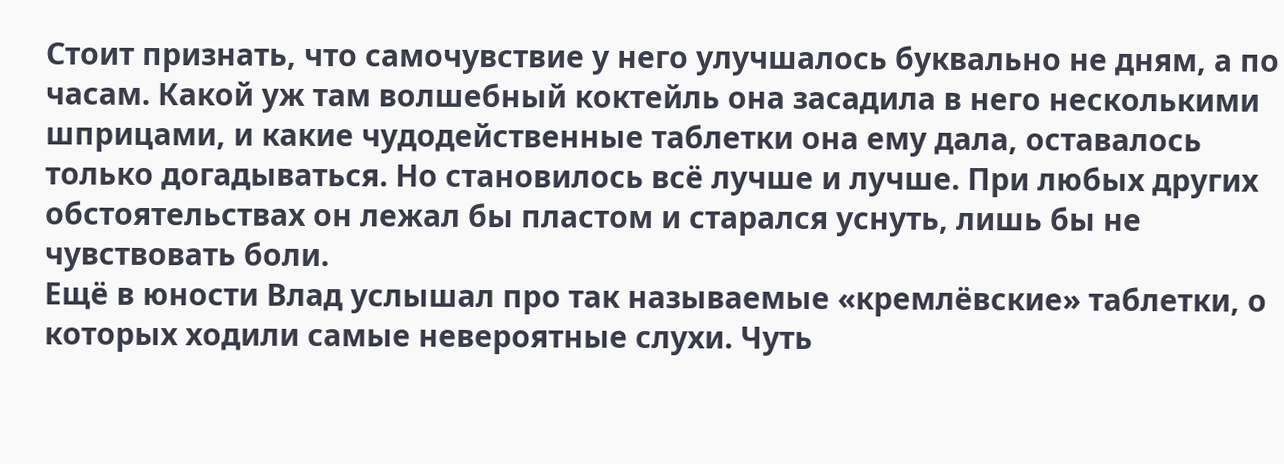Стоит признать, что самочувствие у него улучшалось буквально не дням, а по часам. Какой уж там волшебный коктейль она засадила в него несколькими шприцами, и какие чудодейственные таблетки она ему дала, оставалось только догадываться. Но становилось всё лучше и лучше. При любых других обстоятельствах он лежал бы пластом и старался уснуть, лишь бы не чувствовать боли.
Ещё в юности Влад услышал про так называемые «кремлёвские» таблетки, о которых ходили самые невероятные слухи. Чуть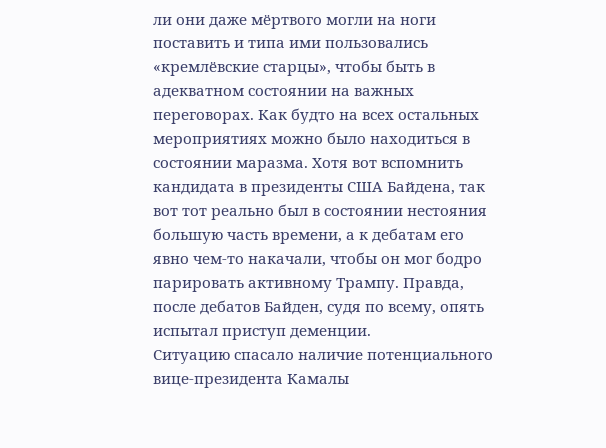ли они даже мёртвого могли на ноги поставить и типа ими пользовались «кремлёвские старцы», чтобы быть в адекватном состоянии на важных переговорах. Как будто на всех остальных мероприятиях можно было находиться в состоянии маразма. Хотя вот вспомнить кандидата в президенты США Байдена, так вот тот реально был в состоянии нестояния большую часть времени, а к дебатам его явно чем-то накачали, чтобы он мог бодро парировать активному Трампу. Правда, после дебатов Байден, судя по всему, опять испытал приступ деменции.
Ситуацию спасало наличие потенциального вице-президента Камалы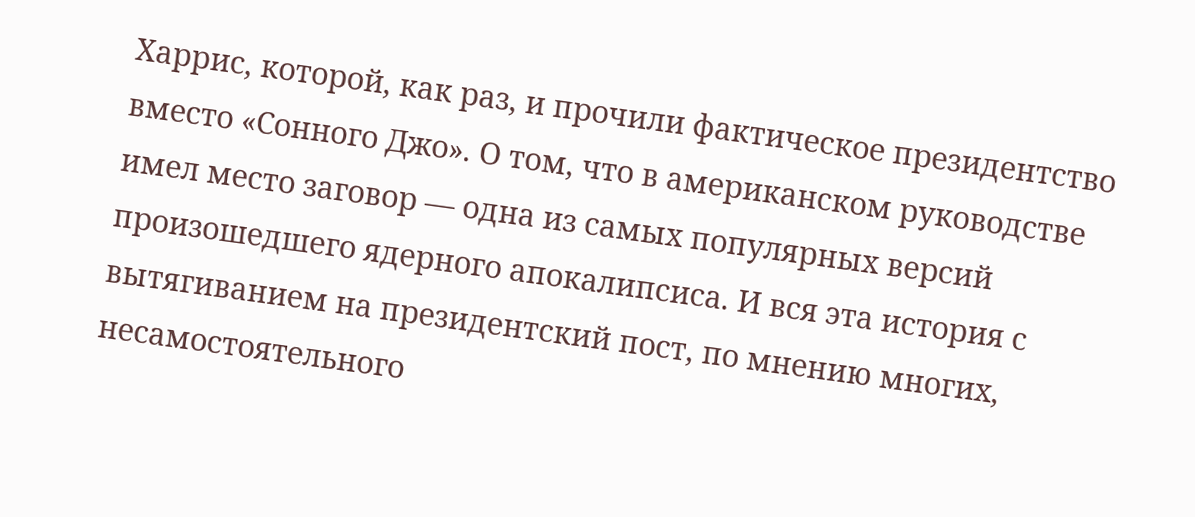Харрис, которой, как раз, и прочили фактическое президентство вместо «Сонного Джо». О том, что в американском руководстве имел место заговор — одна из самых популярных версий произошедшего ядерного апокалипсиса. И вся эта история с вытягиванием на президентский пост, по мнению многих, несамостоятельного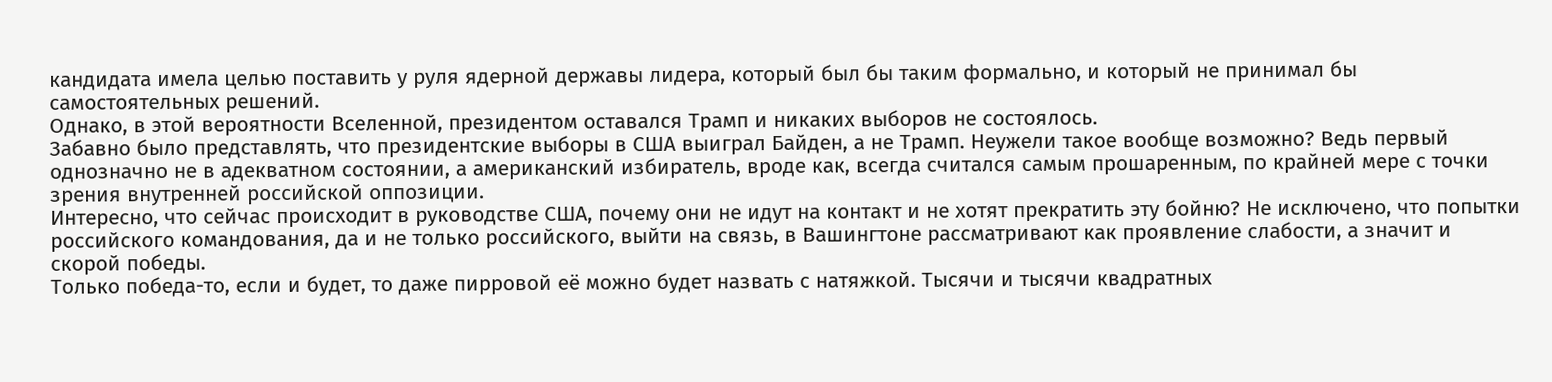кандидата имела целью поставить у руля ядерной державы лидера, который был бы таким формально, и который не принимал бы самостоятельных решений.
Однако, в этой вероятности Вселенной, президентом оставался Трамп и никаких выборов не состоялось.
Забавно было представлять, что президентские выборы в США выиграл Байден, а не Трамп. Неужели такое вообще возможно? Ведь первый однозначно не в адекватном состоянии, а американский избиратель, вроде как, всегда считался самым прошаренным, по крайней мере с точки зрения внутренней российской оппозиции.
Интересно, что сейчас происходит в руководстве США, почему они не идут на контакт и не хотят прекратить эту бойню? Не исключено, что попытки российского командования, да и не только российского, выйти на связь, в Вашингтоне рассматривают как проявление слабости, а значит и скорой победы.
Только победа-то, если и будет, то даже пирровой её можно будет назвать с натяжкой. Тысячи и тысячи квадратных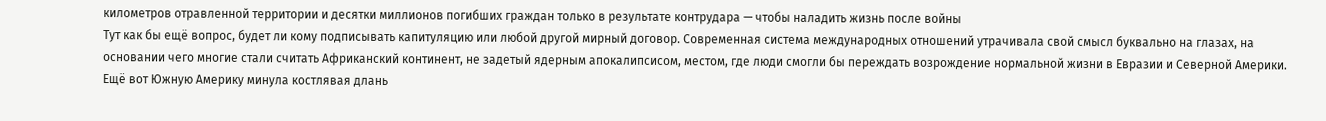километров отравленной территории и десятки миллионов погибших граждан только в результате контрудара — чтобы наладить жизнь после войны
Тут как бы ещё вопрос, будет ли кому подписывать капитуляцию или любой другой мирный договор. Современная система международных отношений утрачивала свой смысл буквально на глазах, на основании чего многие стали считать Африканский континент, не задетый ядерным апокалипсисом, местом, где люди смогли бы переждать возрождение нормальной жизни в Евразии и Северной Америки. Ещё вот Южную Америку минула костлявая длань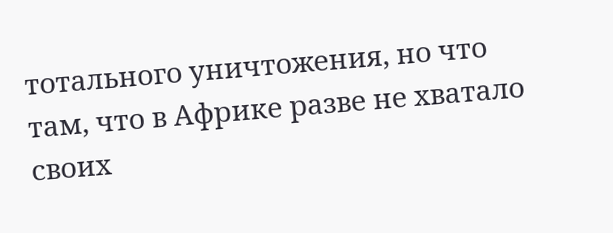тотального уничтожения, но что там, что в Африке разве не хватало своих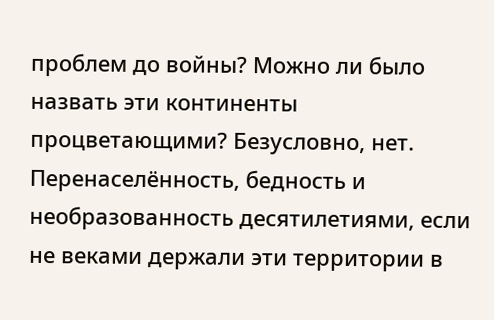проблем до войны? Можно ли было назвать эти континенты процветающими? Безусловно, нет. Перенаселённость, бедность и необразованность десятилетиями, если не веками держали эти территории в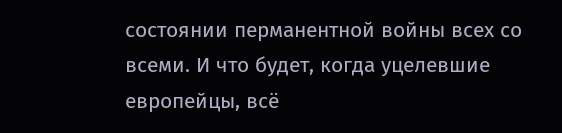состоянии перманентной войны всех со всеми. И что будет, когда уцелевшие европейцы, всё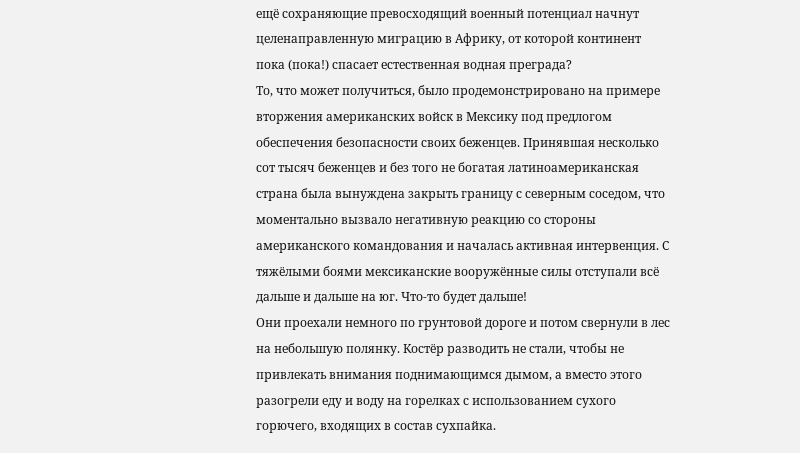ещё сохраняющие превосходящий военный потенциал начнут целенаправленную миграцию в Африку, от которой континент пока (пока!) спасает естественная водная преграда?
То, что может получиться, было продемонстрировано на примере вторжения американских войск в Мексику под предлогом обеспечения безопасности своих беженцев. Принявшая несколько сот тысяч беженцев и без того не богатая латиноамериканская страна была вынуждена закрыть границу с северным соседом, что моментально вызвало негативную реакцию со стороны американского командования и началась активная интервенция. С тяжёлыми боями мексиканские вооружённые силы отступали всё дальше и дальше на юг. Что-то будет дальше!
Они проехали немного по грунтовой дороге и потом свернули в лес на небольшую полянку. Костёр разводить не стали, чтобы не привлекать внимания поднимающимся дымом, а вместо этого разогрели еду и воду на горелках с использованием сухого горючего, входящих в состав сухпайка.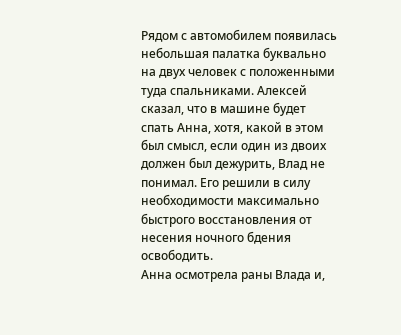Рядом с автомобилем появилась небольшая палатка буквально на двух человек с положенными туда спальниками. Алексей сказал, что в машине будет спать Анна, хотя, какой в этом был смысл, если один из двоих должен был дежурить, Влад не понимал. Его решили в силу необходимости максимально быстрого восстановления от несения ночного бдения освободить.
Анна осмотрела раны Влада и,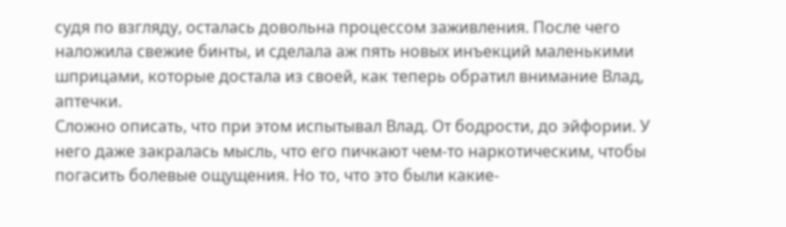судя по взгляду, осталась довольна процессом заживления. После чего наложила свежие бинты, и сделала аж пять новых инъекций маленькими шприцами, которые достала из своей, как теперь обратил внимание Влад, аптечки.
Сложно описать, что при этом испытывал Влад. От бодрости, до эйфории. У него даже закралась мысль, что его пичкают чем-то наркотическим, чтобы погасить болевые ощущения. Но то, что это были какие-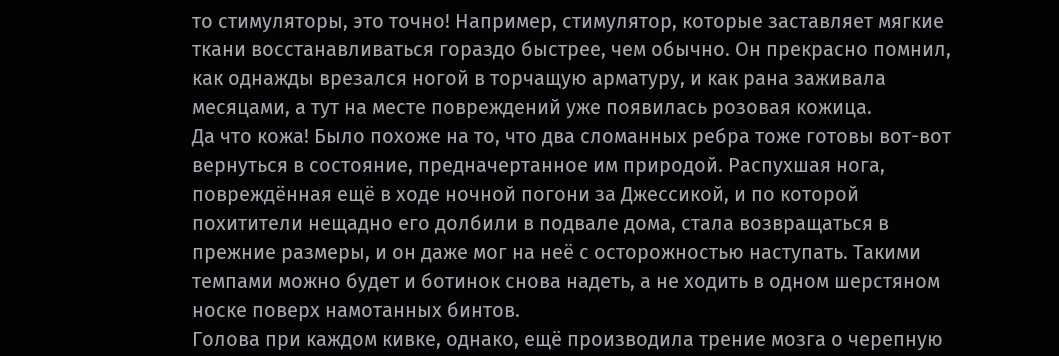то стимуляторы, это точно! Например, стимулятор, которые заставляет мягкие ткани восстанавливаться гораздо быстрее, чем обычно. Он прекрасно помнил, как однажды врезался ногой в торчащую арматуру, и как рана заживала месяцами, а тут на месте повреждений уже появилась розовая кожица.
Да что кожа! Было похоже на то, что два сломанных ребра тоже готовы вот-вот вернуться в состояние, предначертанное им природой. Распухшая нога, повреждённая ещё в ходе ночной погони за Джессикой, и по которой похитители нещадно его долбили в подвале дома, стала возвращаться в прежние размеры, и он даже мог на неё с осторожностью наступать. Такими темпами можно будет и ботинок снова надеть, а не ходить в одном шерстяном носке поверх намотанных бинтов.
Голова при каждом кивке, однако, ещё производила трение мозга о черепную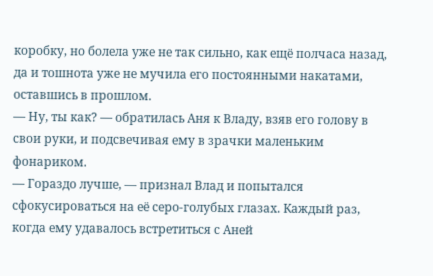коробку, но болела уже не так сильно, как ещё полчаса назад, да и тошнота уже не мучила его постоянными накатами, оставшись в прошлом.
— Ну, ты как? — обратилась Аня к Владу, взяв его голову в свои руки, и подсвечивая ему в зрачки маленьким фонариком.
— Гораздо лучше, — признал Влад и попытался сфокусироваться на её серо-голубых глазах. Каждый раз, когда ему удавалось встретиться с Аней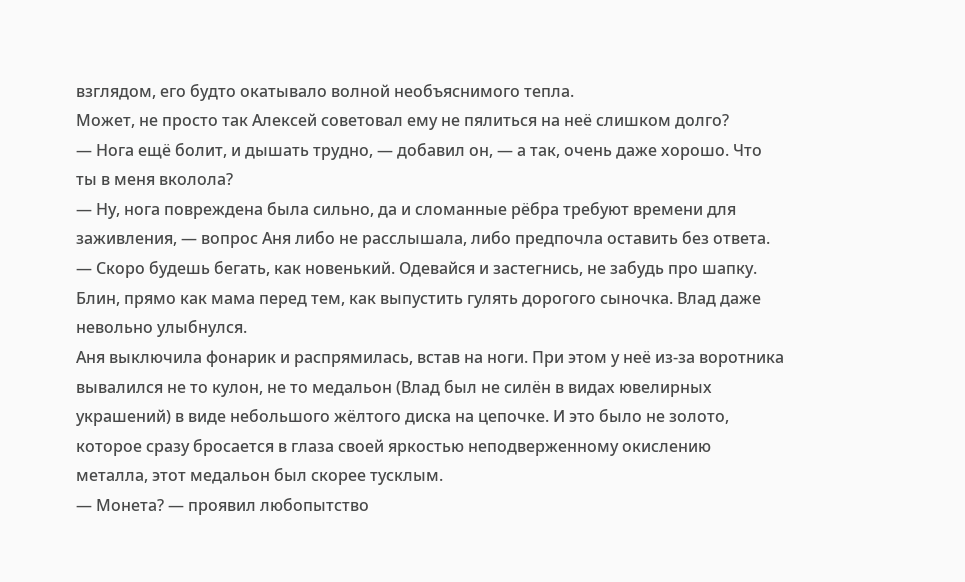взглядом, его будто окатывало волной необъяснимого тепла.
Может, не просто так Алексей советовал ему не пялиться на неё слишком долго?
— Нога ещё болит, и дышать трудно, — добавил он, — а так, очень даже хорошо. Что ты в меня вколола?
— Ну, нога повреждена была сильно, да и сломанные рёбра требуют времени для заживления, — вопрос Аня либо не расслышала, либо предпочла оставить без ответа. — Скоро будешь бегать, как новенький. Одевайся и застегнись, не забудь про шапку.
Блин, прямо как мама перед тем, как выпустить гулять дорогого сыночка. Влад даже невольно улыбнулся.
Аня выключила фонарик и распрямилась, встав на ноги. При этом у неё из-за воротника вывалился не то кулон, не то медальон (Влад был не силён в видах ювелирных украшений) в виде небольшого жёлтого диска на цепочке. И это было не золото, которое сразу бросается в глаза своей яркостью неподверженному окислению металла, этот медальон был скорее тусклым.
— Монета? — проявил любопытство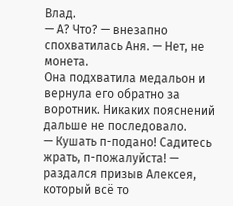Влад.
— А? Что? — внезапно спохватилась Аня. — Нет, не монета.
Она подхватила медальон и вернула его обратно за воротник. Никаких пояснений дальше не последовало.
— Кушать п-подано! Садитесь жрать, п-пожалуйста! — раздался призыв Алексея, который всё то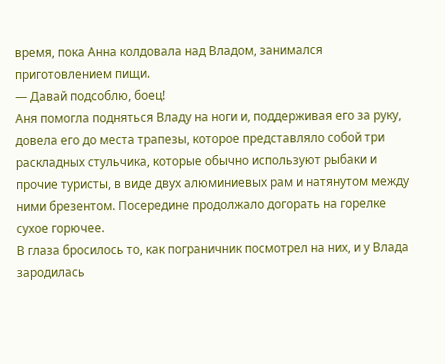время, пока Анна колдовала над Владом, занимался приготовлением пищи.
— Давай подсоблю, боец!
Аня помогла подняться Владу на ноги и, поддерживая его за руку, довела его до места трапезы, которое представляло собой три раскладных стульчика, которые обычно используют рыбаки и прочие туристы, в виде двух алюминиевых рам и натянутом между ними брезентом. Посередине продолжало догорать на горелке сухое горючее.
В глаза бросилось то, как пограничник посмотрел на них, и у Влада зародилась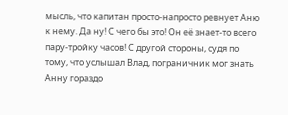мысль, что капитан просто-напросто ревнует Аню к нему. Да ну! С чего бы это! Он её знает-то всего пару-тройку часов! С другой стороны, судя по тому, что услышал Влад, пограничник мог знать Анну гораздо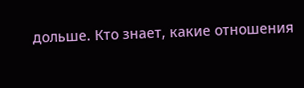дольше. Кто знает, какие отношения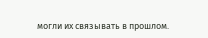могли их связывать в прошлом.